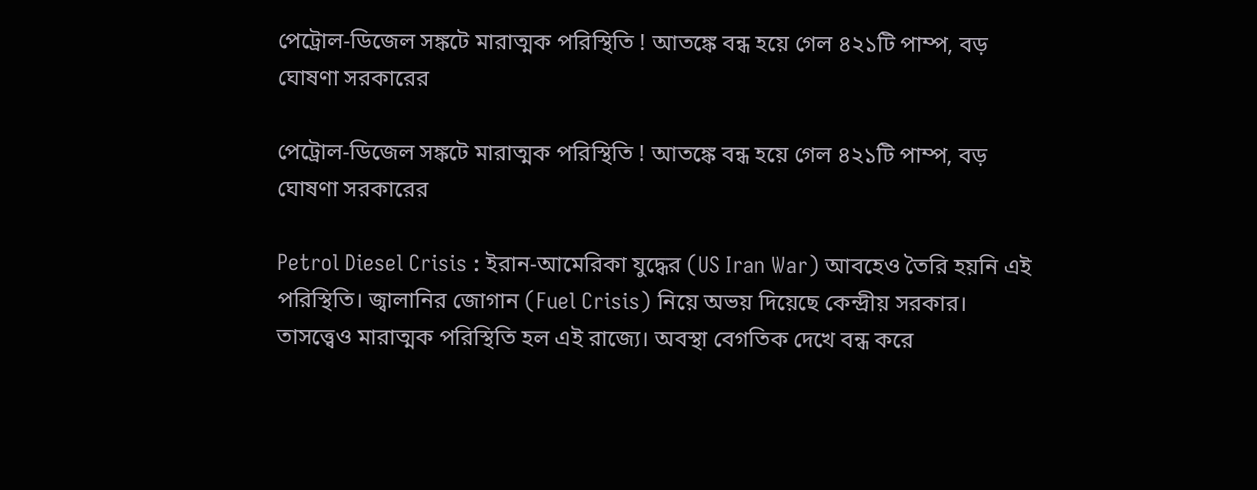পেট্রোল-ডিজেল সঙ্কটে মারাত্মক পরিস্থিতি ! আতঙ্কে বন্ধ হয়ে গেল ৪২১টি পাম্প, বড় ঘোষণা সরকারের

পেট্রোল-ডিজেল সঙ্কটে মারাত্মক পরিস্থিতি ! আতঙ্কে বন্ধ হয়ে গেল ৪২১টি পাম্প, বড় ঘোষণা সরকারের

Petrol Diesel Crisis : ইরান-আমেরিকা যুদ্ধের (US Iran War) আবহেও তৈরি হয়নি এই পরিস্থিতি। জ্বালানির জোগান (Fuel Crisis) নিয়ে অভয় দিয়েছে কেন্দ্রীয় সরকার। তাসত্ত্বেও মারাত্মক পরিস্থিতি হল এই রাজ্যে। অবস্থা বেগতিক দেখে বন্ধ করে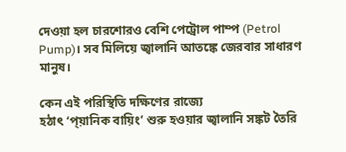দেওয়া হল চারশোরও বেশি পেট্রোল পাম্প (Petrol Pump)। সব মিলিয়ে জ্বালানি আতঙ্কে জেরবার সাধারণ মানুষ।

কেন এই পরিস্থিতি দক্ষিণের রাজ্যে
হঠাৎ ‘প্য়ানিক বায়িং’ শুরু হওয়ার জ্বালানি সঙ্কট তৈরি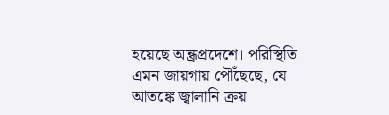হয়েছে অন্ধ্রপ্রদেশে। পরিস্থিতি এমন জায়গায় পৌঁছেছে, যে আতঙ্কে জ্বালানি ক্রয়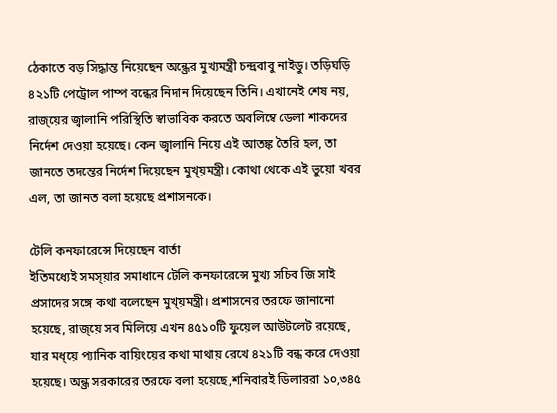ঠেকাতে বড় সিদ্ধান্ত নিয়েছেন অন্ধ্রের মুখ্যমন্ত্রী চন্দ্রবাবু নাইডু। তড়িঘড়ি ৪২১টি পেট্রোল পাম্প বন্ধের নিদান দিয়েছেন তিনি। এখানেই শেষ নয়, রাজ্য়ের জ্বালানি পরিস্থিতি স্বাভাবিক করতে অবলিম্বে ডেলা শাকদের নির্দেশ দেওয়া হয়েছে। কেন জ্বালানি নিয়ে এই আতঙ্ক তৈরি হল, তা জানতে তদন্তের নির্দেশ দিয়েছেন মুখ্য়মন্ত্রী। কোথা থেকে এই ভুয়ো খবর এল, তা জানত বলা হয়েছে প্রশাসনকে।

টেলি কনফারেন্সে দিয়েছেন বার্তা
ইতিমধ্যেই সমস্য়ার সমাধানে টেলি কনফারেন্সে মুখ্য সচিব জি সাই প্রসাদের সঙ্গে কথা বলেছেন মুখ্য়মন্ত্রী। প্রশাসনের তরফে জানানো হয়েছে, রাজ্য়ে সব মিলিয়ে এখন ৪৫১০টি ফুয়েল আউটলেট রয়েছে, যার মধ্য়ে প্যানিক বায়িংয়ের কথা মাথায় রেখে ৪২১টি বন্ধ করে দেওয়া হয়েছে। অন্ধ্র সরকারের তরফে বলা হয়েছে,শনিবারই ডিলাররা ১০,৩৪৫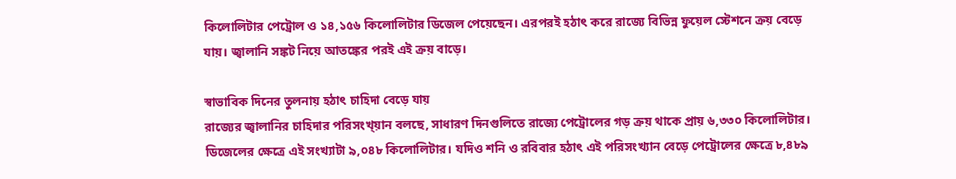কিলোলিটার পেট্রোল ও ১৪,১৫৬ কিলোলিটার ডিজেল পেয়েছেন। এরপরই হঠাৎ করে রাজ্যে বিভিন্ন ফুয়েল স্টেশনে ক্রয় বেড়ে যায়। জ্বালানি সঙ্কট নিয়ে আতঙ্কের পরই এই ক্রয় বাড়ে।

স্বাভাবিক দিনের তুলনায় হঠাৎ চাহিদা বেড়ে যায়
রাজ্যের জ্বালানির চাহিদার পরিসংখ্য়ান বলছে, সাধারণ দিনগুলিতে রাজ্যে পেট্রোলের গড় ক্রয় থাকে প্রায় ৬,৩৩০ কিলোলিটার। ডিজেলের ক্ষেত্রে এই সংখ্যাটা ৯,০৪৮ কিলোলিটার। যদিও শনি ও রবিবার হঠাৎ এই পরিসংখ্যান বেড়ে পেট্রোলের ক্ষেত্রে ৮,৪৮৯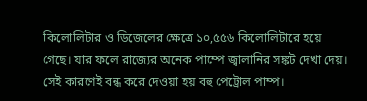কিলোলিটার ও ডিজেলের ক্ষেত্রে ১০,৫৫৬ কিলোলিটারে হয়ে গেছে। যার ফলে রাজ্যের অনেক পাম্পে জ্বালানির সঙ্কট দেখা দেয়। সেই কারণেই বন্ধ করে দেওয়া হয় বহু পেট্রোল পাম্প।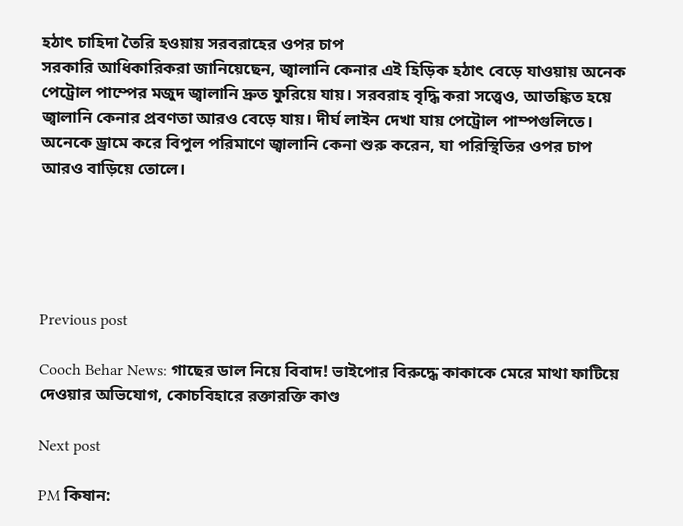হঠাৎ চাহিদা তৈরি হওয়ায় সরবরাহের ওপর চাপ
সরকারি আধিকারিকরা জানিয়েছেন, জ্বালানি কেনার এই হিড়িক হঠাৎ বেড়ে যাওয়ায় অনেক পেট্রোল পাম্পের মজুদ জ্বালানি দ্রুত ফুরিয়ে যায়। সরবরাহ বৃদ্ধি করা সত্ত্বেও, আতঙ্কিত হয়ে জ্বালানি কেনার প্রবণতা আরও বেড়ে যায়। দীর্ঘ লাইন দেখা যায় পেট্রোল পাম্পগুলিতে। অনেকে ড্রামে করে বিপুল পরিমাণে জ্বালানি কেনা শুরু করেন, যা পরিস্থিতির ওপর চাপ আরও বাড়িয়ে তোলে।





Previous post

Cooch Behar News: গাছের ডাল নিয়ে বিবাদ! ভাইপোর বিরুদ্ধে কাকাকে মেরে মাথা ফাটিয়ে দেওয়ার অভিযোগ, কোচবিহারে রক্তারক্তি কাণ্ড

Next post

PM কিষান: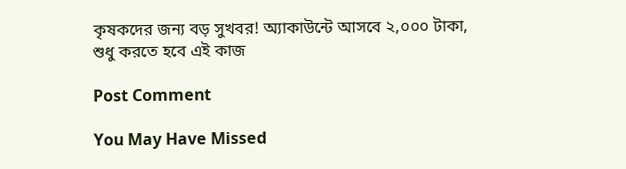কৃষকদের জন্য বড় সুখবর! অ্যাকাউন্টে আসবে ২,০০০ টাকা, শুধু করতে হবে এই কাজ

Post Comment

You May Have Missed